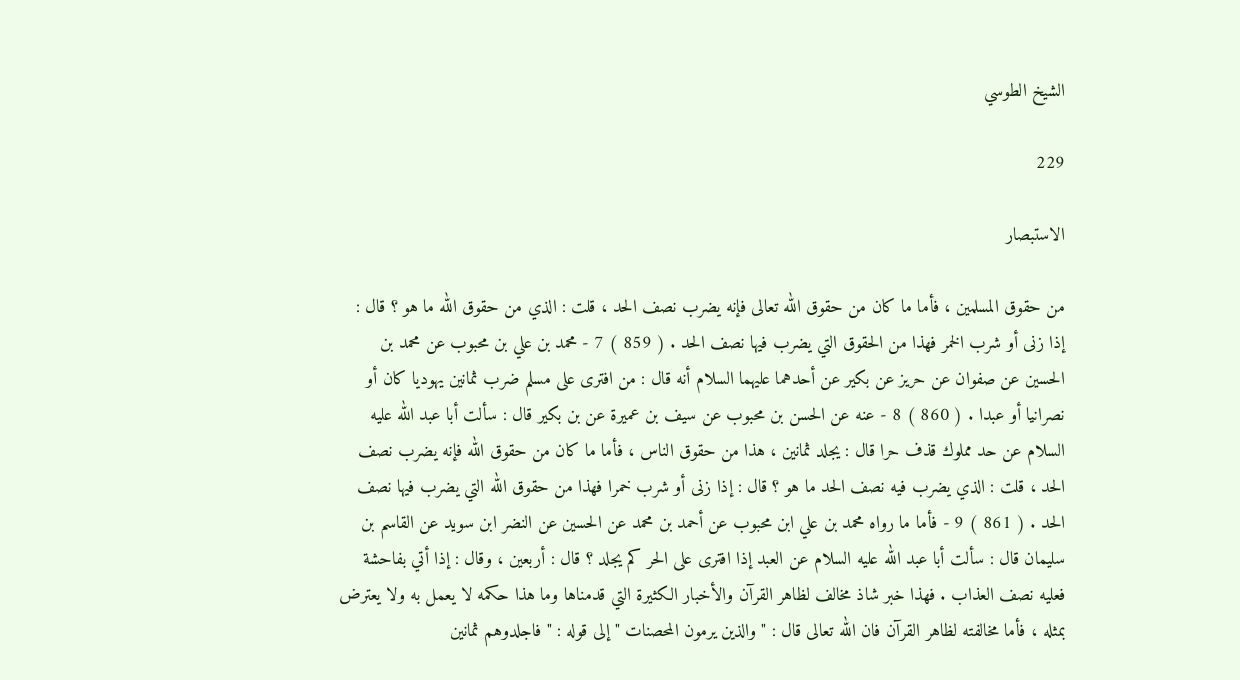الشيخ الطوسي

229

الاستبصار

من حقوق المسلمين ، فأما ما كان من حقوق الله تعالى فإنه يضرب نصف الحد ، قلت : الذي من حقوق الله ما هو ؟ قال : إذا زنى أو شرب الخمر فهذا من الحقوق التي يضرب فيها نصف الحد . ( 859 ) 7 - محمد بن علي بن محبوب عن محمد بن الحسين عن صفوان عن حريز عن بكير عن أحدهما عليهما السلام أنه قال : من افترى على مسلم ضرب ثمانين يهوديا كان أو نصرانيا أو عبدا . ( 860 ) 8 - عنه عن الحسن بن محبوب عن سيف بن عميرة عن بن بكير قال : سألت أبا عبد الله عليه السلام عن حد مملوك قذف حرا قال : يجلد ثمانين ، هذا من حقوق الناس ، فأما ما كان من حقوق الله فإنه يضرب نصف الحد ، قلت : الذي يضرب فيه نصف الحد ما هو ؟ قال : إذا زنى أو شرب خمرا فهذا من حقوق الله التي يضرب فيها نصف الحد . ( 861 ) 9 - فأما ما رواه محمد بن علي ابن محبوب عن أحمد بن محمد عن الحسين عن النضر ابن سويد عن القاسم بن سليمان قال : سألت أبا عبد الله عليه السلام عن العبد إذا افترى على الحر كم يجلد ؟ قال : أربعين ، وقال : إذا أتي بفاحشة فعليه نصف العذاب . فهذا خبر شاذ مخالف لظاهر القرآن والأخبار الكثيرة التي قدمناها وما هذا حكمه لا يعمل به ولا يعترض بمثله ، فأما مخالفته لظاهر القرآن فان الله تعالى قال : " والذين يرمون المحصنات " إلى قوله : " فاجلدوهم ثمانين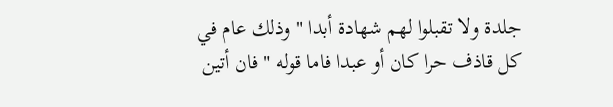جلدة ولا تقبلوا لهم شهادة أبدا " وذلك عام في كل قاذف حرا كان أو عبدا فاما قوله " فان أتين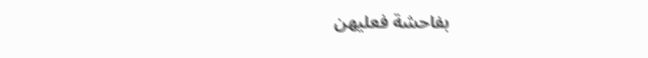بفاحشة فعليهن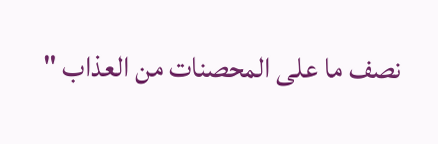نصف ما على المحصنات من العذاب "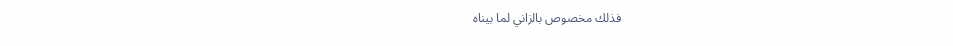فذلك مخصوص بالزاني لما بيناه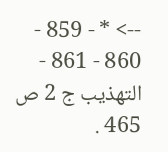--> * - 859 - 860 - 861 - التهذيب ج 2 ص 465 .